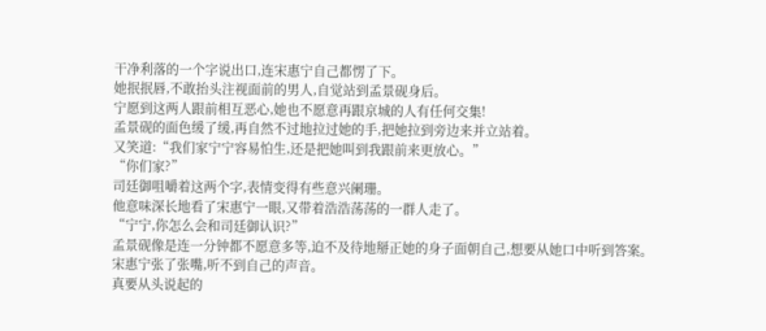干净利落的一个字说出口,连宋惠宁自己都愣了下。
她抿抿唇,不敢抬头注视面前的男人,自觉站到孟景砚身后。
宁愿到这两人跟前相互恶心,她也不愿意再跟京城的人有任何交集!
孟景砚的面色缓了缓,再自然不过地拉过她的手,把她拉到旁边来并立站着。
又笑道:“我们家宁宁容易怕生,还是把她叫到我跟前来更放心。”
“你们家?”
司廷御咀嚼着这两个字,表情变得有些意兴阑珊。
他意味深长地看了宋惠宁一眼,又带着浩浩荡荡的一群人走了。
“宁宁,你怎么会和司廷御认识?”
孟景砚像是连一分钟都不愿意多等,迫不及待地掰正她的身子面朝自己,想要从她口中听到答案。
宋惠宁张了张嘴,听不到自己的声音。
真要从头说起的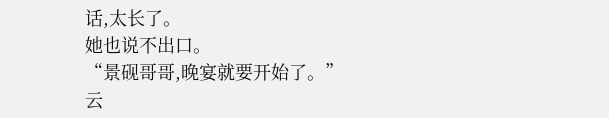话,太长了。
她也说不出口。
“景砚哥哥,晚宴就要开始了。”
云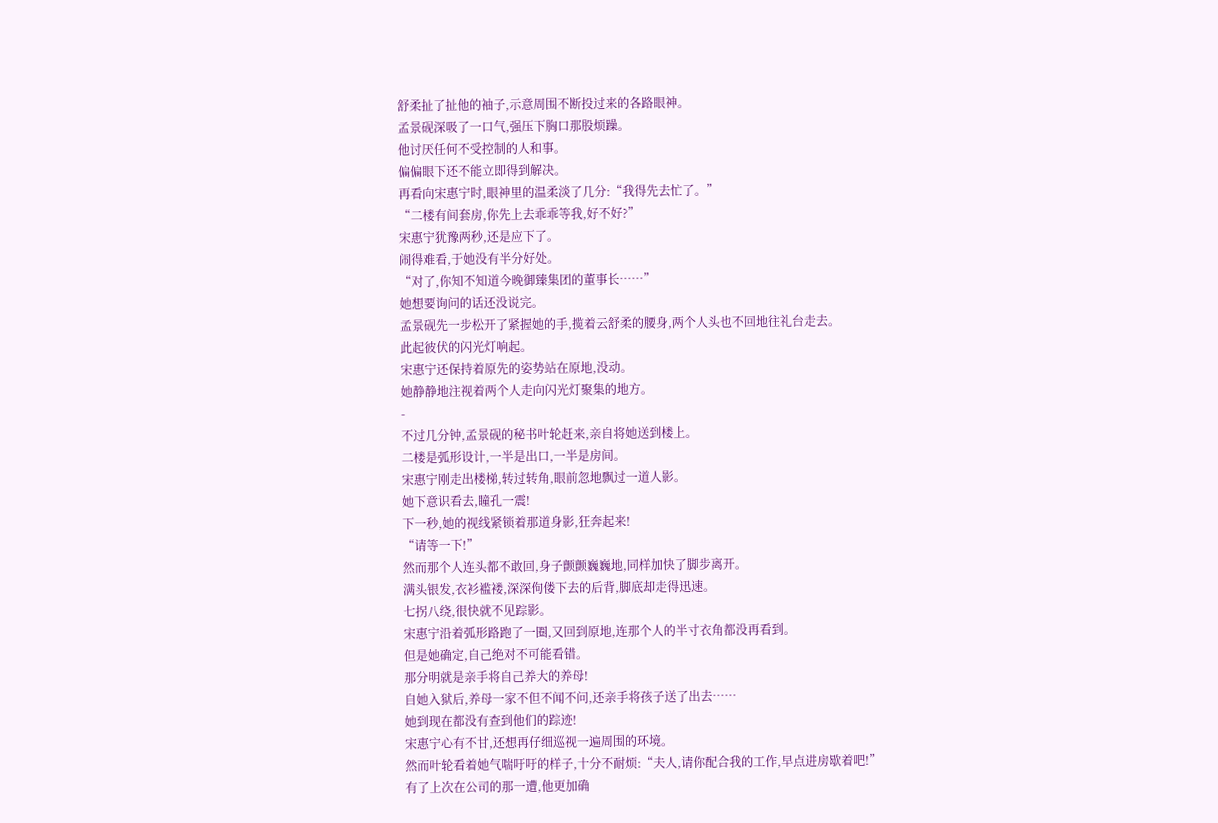舒柔扯了扯他的袖子,示意周围不断投过来的各路眼神。
孟景砚深吸了一口气,强压下胸口那股烦躁。
他讨厌任何不受控制的人和事。
偏偏眼下还不能立即得到解决。
再看向宋惠宁时,眼神里的温柔淡了几分:“我得先去忙了。”
“二楼有间套房,你先上去乖乖等我,好不好?”
宋惠宁犹豫两秒,还是应下了。
闹得难看,于她没有半分好处。
“对了,你知不知道今晚御臻集团的董事长……”
她想要询问的话还没说完。
孟景砚先一步松开了紧握她的手,揽着云舒柔的腰身,两个人头也不回地往礼台走去。
此起彼伏的闪光灯响起。
宋惠宁还保持着原先的姿势站在原地,没动。
她静静地注视着两个人走向闪光灯聚集的地方。
-
不过几分钟,孟景砚的秘书叶轮赶来,亲自将她送到楼上。
二楼是弧形设计,一半是出口,一半是房间。
宋惠宁刚走出楼梯,转过转角,眼前忽地飘过一道人影。
她下意识看去,瞳孔一震!
下一秒,她的视线紧锁着那道身影,狂奔起来!
“请等一下!”
然而那个人连头都不敢回,身子颤颤巍巍地,同样加快了脚步离开。
满头银发,衣衫褴褛,深深佝偻下去的后背,脚底却走得迅速。
七拐八绕,很快就不见踪影。
宋惠宁沿着弧形路跑了一圈,又回到原地,连那个人的半寸衣角都没再看到。
但是她确定,自己绝对不可能看错。
那分明就是亲手将自己养大的养母!
自她入狱后,养母一家不但不闻不问,还亲手将孩子送了出去……
她到现在都没有查到他们的踪迹!
宋惠宁心有不甘,还想再仔细巡视一遍周围的环境。
然而叶轮看着她气喘吁吁的样子,十分不耐烦:“夫人,请你配合我的工作,早点进房歇着吧!”
有了上次在公司的那一遭,他更加确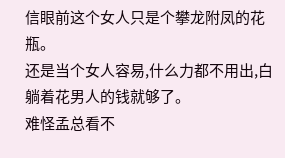信眼前这个女人只是个攀龙附凤的花瓶。
还是当个女人容易,什么力都不用出,白躺着花男人的钱就够了。
难怪孟总看不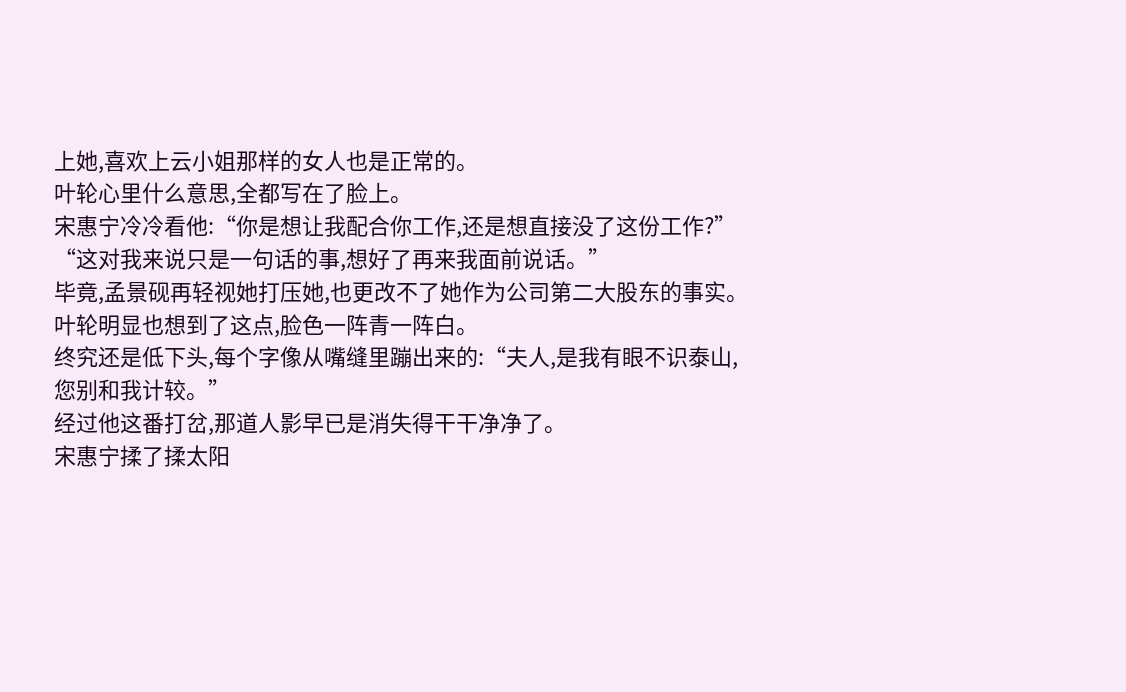上她,喜欢上云小姐那样的女人也是正常的。
叶轮心里什么意思,全都写在了脸上。
宋惠宁冷冷看他:“你是想让我配合你工作,还是想直接没了这份工作?”
“这对我来说只是一句话的事,想好了再来我面前说话。”
毕竟,孟景砚再轻视她打压她,也更改不了她作为公司第二大股东的事实。
叶轮明显也想到了这点,脸色一阵青一阵白。
终究还是低下头,每个字像从嘴缝里蹦出来的:“夫人,是我有眼不识泰山,您别和我计较。”
经过他这番打岔,那道人影早已是消失得干干净净了。
宋惠宁揉了揉太阳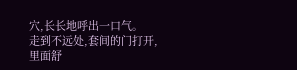穴,长长地呼出一口气。
走到不远处,套间的门打开,里面舒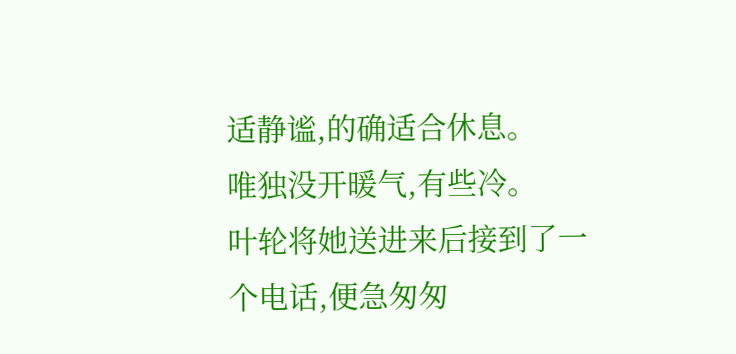适静谧,的确适合休息。
唯独没开暖气,有些冷。
叶轮将她送进来后接到了一个电话,便急匆匆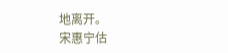地离开。
宋惠宁估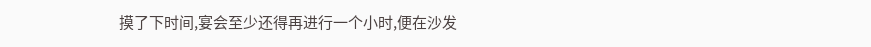摸了下时间,宴会至少还得再进行一个小时,便在沙发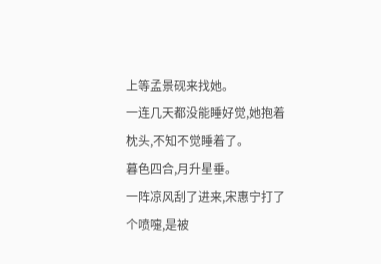上等孟景砚来找她。
一连几天都没能睡好觉,她抱着枕头,不知不觉睡着了。
暮色四合,月升星垂。
一阵凉风刮了进来,宋惠宁打了个喷嚏,是被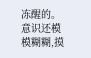冻醒的。
意识还模模糊糊,摸